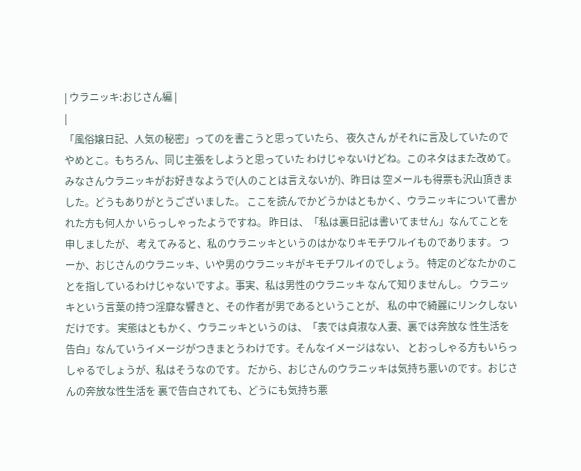| ウラニッキ:おじさん編 |
|
「風俗嬢日記、人気の秘密」ってのを書こうと思っていたら、 夜久さん がそれに言及していたのでやめとこ。もちろん、同じ主張をしようと思っていた わけじゃないけどね。このネタはまた改めて。
みなさんウラニッキがお好きなようで(人のことは言えないが)、昨日は 空メールも得票も沢山頂きました。どうもありがとうございました。 ここを読んでかどうかはともかく、ウラニッキについて書かれた方も何人か いらっしゃったようですね。 昨日は、「私は裏日記は書いてません」なんてことを申しましたが、 考えてみると、私のウラニッキというのはかなりキモチワルイものであります。 つーか、おじさんのウラニッキ、いや男のウラニッキがキモチワルイのでしょう。 特定のどなたかのことを指しているわけじゃないですよ。事実、私は男性のウラニッキ なんて知りませんし。 ウラニッキという言葉の持つ淫靡な響きと、その作者が男であるということが、 私の中で綺麗にリンクしないだけです。 実態はともかく、ウラニッキというのは、「表では貞淑な人妻、裏では奔放な 性生活を告白」なんていうイメージがつきまとうわけです。そんなイメージはない、 とおっしゃる方もいらっしゃるでしょうが、私はそうなのです。 だから、おじさんのウラニッキは気持ち悪いのです。おじさんの奔放な性生活を 裏で告白されても、どうにも気持ち悪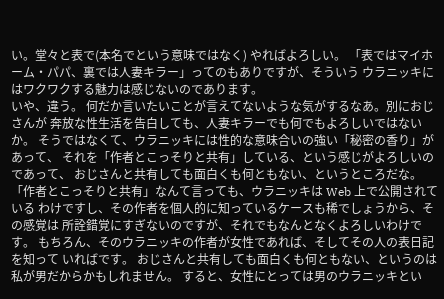い。堂々と表で(本名でという意味ではなく) やればよろしい。 「表ではマイホーム・パパ、裏では人妻キラー」ってのもありですが、そういう ウラニッキにはワクワクする魅力は感じないのであります。
いや、違う。 何だか言いたいことが言えてないような気がするなあ。別におじさんが 奔放な性生活を告白しても、人妻キラーでも何でもよろしいではないか。 そうではなくて、ウラニッキには性的な意味合いの強い「秘密の香り」があって、 それを「作者とこっそりと共有」している、という感じがよろしいのであって、 おじさんと共有しても面白くも何ともない、というところだな。 「作者とこっそりと共有」なんて言っても、ウラニッキは Web 上で公開されている わけですし、その作者を個人的に知っているケースも稀でしょうから、その感覚は 所詮錯覚にすぎないのですが、それでもなんとなくよろしいわけです。 もちろん、そのウラニッキの作者が女性であれば、そしてその人の表日記を知って いればです。 おじさんと共有しても面白くも何ともない、というのは私が男だからかもしれません。 すると、女性にとっては男のウラニッキとい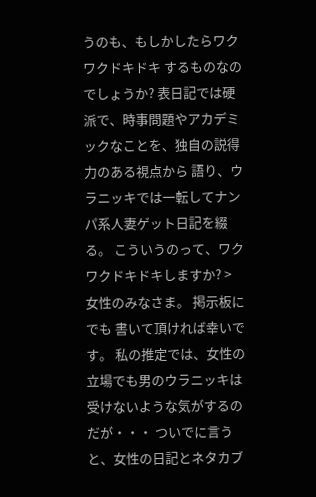うのも、もしかしたらワクワクドキドキ するものなのでしょうか? 表日記では硬派で、時事問題やアカデミックなことを、独自の説得力のある視点から 語り、ウラニッキでは一転してナンパ系人妻ゲット日記を綴る。 こういうのって、ワクワクドキドキしますか? > 女性のみなさま。 掲示板にでも 書いて頂ければ幸いです。 私の推定では、女性の立場でも男のウラニッキは受けないような気がするのだが・・・ ついでに言うと、女性の日記とネタカブ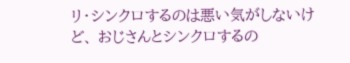リ・シンクロするのは悪い気がしないけど、 おじさんとシンクロするの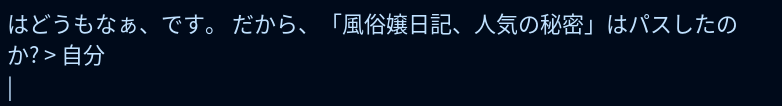はどうもなぁ、です。 だから、「風俗嬢日記、人気の秘密」はパスしたのか? > 自分
|